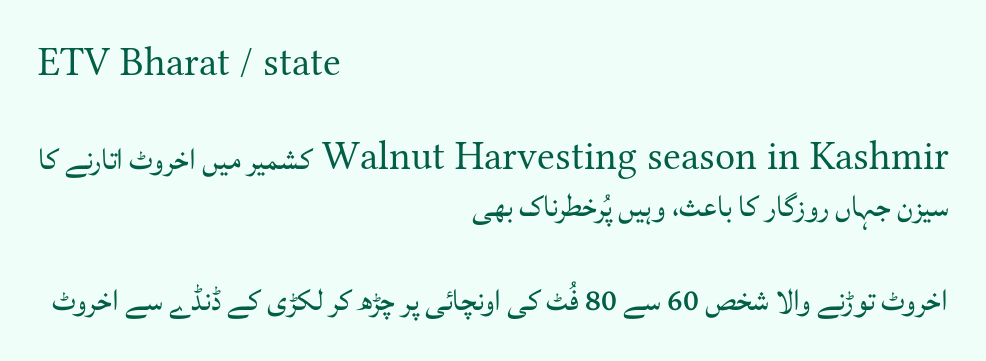ETV Bharat / state

Walnut Harvesting season in Kashmir کشمیر میں اخروٹ اتارنے کا سیزن جہاں روزگار کا باعث، وہیں پُرخطرناک بھی

اخروٹ توڑنے والا شخص 60 سے 80 فُٹ کی اونچائی پر چڑھ کر لکڑی کے ڈنڈے سے اخروٹ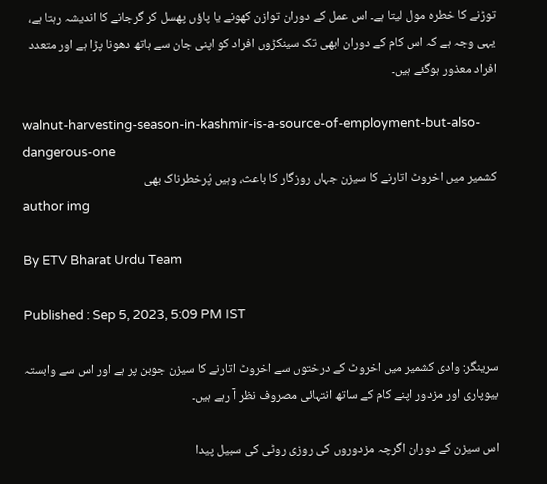توڑنے کا خطرہ مول لیتا ہے۔ اس عمل کے دوران توازن کھونے یا پاؤں پھسل کر گرجانے کا اندیشہ رہتا ہے، یہی وجہ ہے کہ اس کام کے دوران ابھی تک سینکڑوں افراد کو اپنی جان سے ہاتھ دھونا پڑا ہے اور متعدد افراد معذور ہوگئے ہیں۔

walnut-harvesting-season-in-kashmir-is-a-source-of-employment-but-also-dangerous-one
کشمیر میں اخروٹ اتارنے کا سیزن جہاں روزگار کا باعث، وہیں پُرخطرناک بھی
author img

By ETV Bharat Urdu Team

Published : Sep 5, 2023, 5:09 PM IST

سرینگر: وادی کشمیر میں اخروٹ کے درختوں سے اخروٹ اتارنے کا سیزن جوبن پر ہے اور اس سے وابستہ بیوپاری اور مزدور اپنے کام کے ساتھ انتہائی مصروف نظر آ رہے ہیں۔

اس سیزن کے دوران اگرچہ مزدوروں کی روزی روٹی کی سبیل پیدا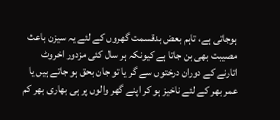ہوجاتی ہے، تاہم بعض بدقسمت گھروں کے لئے یہ سیزن باعث مصیبت بھی بن جاتا ہے کیونکہ ہر سال کئی مزدور اخروٹ اتارنے کے دوران درختوں سے گر یا تو جان بحق ہو جاتے ہیں یا عمر بھر کے لئے ناخیز ہو کر اپنے گھر والوں پر ہی بھاری بھر کم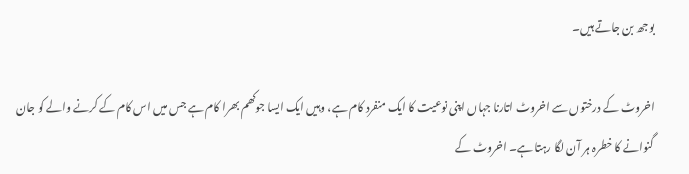بوجھ بن جاتے ہیں۔

اخروٹ کے درختوں سے اخروٹ اتارنا جہاں اپنی نوعیت کا ایک منفرد کام ہے، وہیں ایک ایسا جوکھم بھرا کام ہے جس میں اس کام کے کرنے والے کو جان گنوانے کا خطرہ ہر آن لگا رہتا ہے۔ اخروٹ کے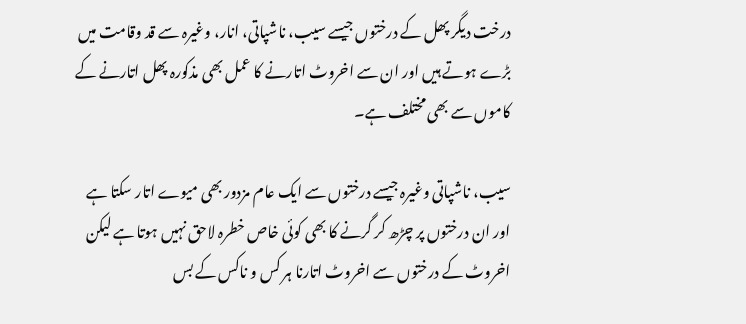درخت دیگر پھل کے درختوں جیسے سیب، ناشپاتی، انار، وغیرہ سے قد وقامت میں بڑے ہوتے ہیں اور ان سے اخروٹ اتارنے کا عمل بھی مذکورہ پھل اتارنے کے کاموں سے بھی مختلف ہے۔

سیب، ناشپاتی وغیرہ جیسے درختوں سے ایک عام مزدور بھی میوے اتار سکتا ہے اور ان درختوں پر چڑھ کر گرنے کا بھی کوئی خاص خطرہ لاحق نہیں ہوتا ہے لیکن اخروٹ کے درختوں سے اخروٹ اتارنا ہر کس و ناکس کے بس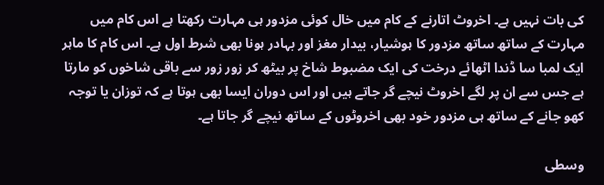کی بات نہیں ہے۔ اخروٹ اتارنے کے کام میں خال کوئی مزدور ہی مہارت رکھتا ہے اس کام میں مہارت کے ساتھ ساتھ مزدور کا ہوشیار، بیدار مغز اور بہادر ہونا بھی شرط اول ہے۔ اس کام کا ماہر ایک لمبا سا ڈندا اٹھائے درخت کی ایک مضبوط شاخ پر بیٹھ کر زور زور سے باقی شاخوں کو مارتا ہے جس سے ان پر لگے اخروٹ نیچے گر جاتے ہیں اور اس دوران ایسا بھی ہوتا ہے کہ توزان یا توجہ کھو جانے کے ساتھ ہی مزدور خود بھی اخروٹوں کے ساتھ نیچے گر جاتا ہے۔

وسطی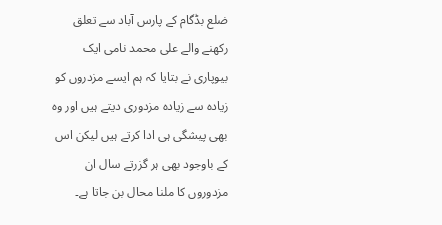ضلع بڈگام کے پارس آباد سے تعلق رکھنے والے علی محمد نامی ایک بیوپاری نے بتایا کہ ہم ایسے مزدروں کو زیادہ سے زیادہ مزدوری دیتے ہیں اور وہ بھی پیشگی ہی ادا کرتے ہیں لیکن اس کے باوجود بھی ہر گزرتے سال ان مزدوروں کا ملنا محال بن جاتا ہے۔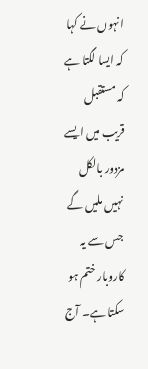انہوں نے کہا کہ ایسا لگتا ہے کہ مستقبل قریب میں ایسے مزدور بالکل نہیں ملیں گے جس سے یہ کاروبار ختم ہو سکتا ہے۔ آج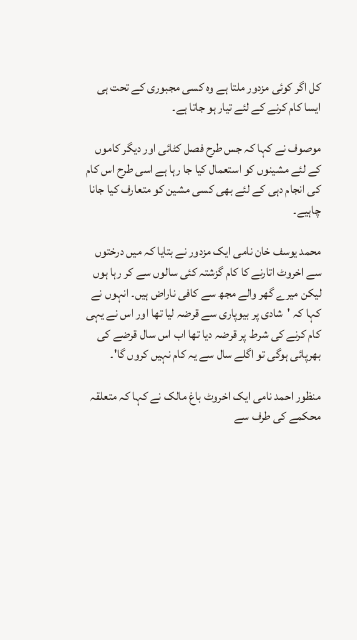کل اگر کوئی مزدور ملتا ہے وہ کسی مجبوری کے تحت ہی ایسا کام کرنے کے لئے تیار ہو جاتا ہے۔

موصوف نے کہا کہ جس طرح فصل کٹائی اور دیگر کاموں کے لئے مشینوں کو استعمال کیا جا رہا ہے اسی طرح اس کام کی انجام دہی کے لئے بھی کسی مشین کو متعارف کیا جانا چاہیے۔

محمد یوسف خان نامی ایک مزدور نے بتایا کہ میں درختوں سے اخروٹ اتارنے کا کام گزشتہ کئی سالوں سے کر رہا ہوں لیکن میرے گھر والے مجھ سے کافی ناراض ہیں۔ انہوں نے کہا کہ 'شادی پر بیوپاری سے قرضہ لیا تھا اور اس نے یہی کام کرنے کی شرط پر قرضہ دیا تھا اب اس سال قرضے کی بھرپائی ہوگی تو اگلے سال سے یہ کام نہیں کروں گا'۔

منظور احمد نامی ایک اخروٹ باغ مالک نے کہا کہ متعلقہ محکمے کی طرف سے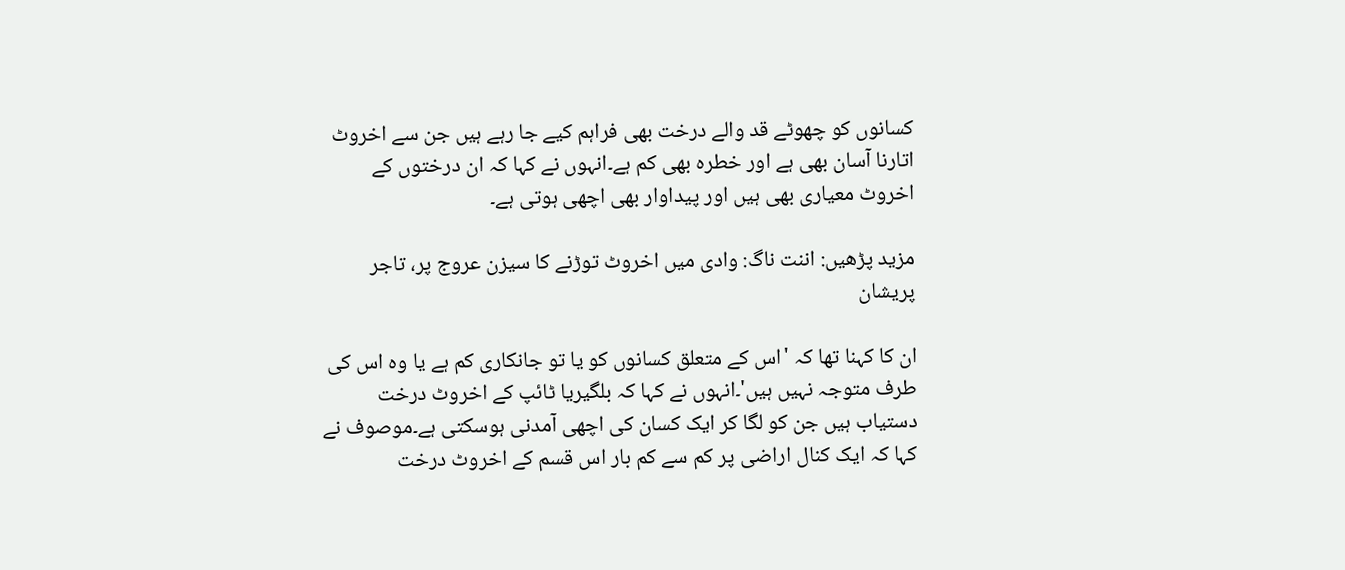کسانوں کو چھوٹے قد والے درخت بھی فراہم کیے جا رہے ہیں جن سے اخروٹ اتارنا آسان بھی ہے اور خطرہ بھی کم ہے۔انہوں نے کہا کہ ان درختوں کے اخروٹ معیاری بھی ہیں اور پیداوار بھی اچھی ہوتی ہے۔

مزید پڑھیں: اننت ناگ: وادی میں اخروٹ توڑنے کا سیزن عروج پر، تاجر پریشان

ان کا کہنا تھا کہ 'اس کے متعلق کسانوں کو یا تو جانکاری کم ہے یا وہ اس کی طرف متوجہ نہیں ہیں'۔انہوں نے کہا کہ بلگیریا ٹائپ کے اخروٹ درخت دستیاب ہیں جن کو لگا کر ایک کسان کی اچھی آمدنی ہوسکتی ہے۔موصوف نے کہا کہ ایک کنال اراضی پر کم سے کم بار اس قسم کے اخروٹ درخت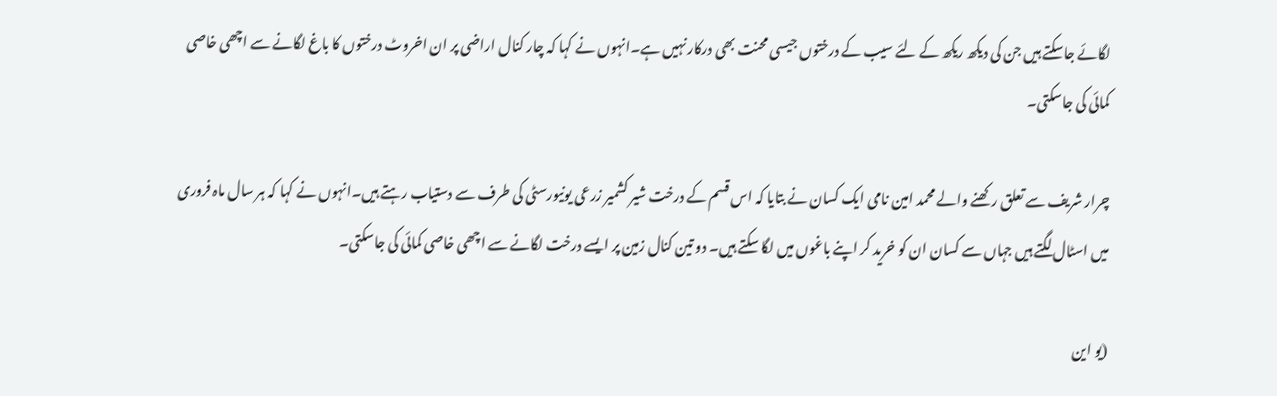لگائے جاسکتے ہیں جن کی دیکھ ریکھ کے لئے سیب کے درختوں جیسی محنت بھی درکار نہیں ہے۔انہوں نے کہا کہ چار کنال اراضی پر ان اخروٹ درختوں کا باغ لگانے سے اچھی خاصی کمائی کی جاسکتی۔

چرار شریف سے تعلق رکھنے والے محمد امین نامی ایک کسان نے بتایا کہ اس قسم کے درخت شیر کشمیر زرعی یونیورسٹی کی طرف سے دستیاب رہتے ہیں۔انہوں نے کہا کہ ہر سال ماہ فروری میں اسٹال لگتے ہیں جہاں سے کسان ان کو خرید کر اپنے باغوں میں لگا سکتے ہیں۔ دو تین کنال زمین پر ایسے درخت لگانے سے اچھی خاصی کمائی کی جاسکتی۔

(یو این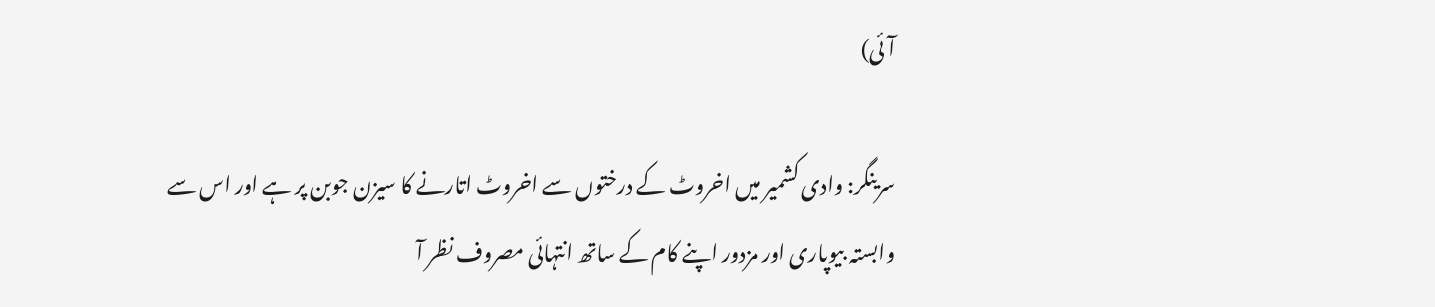آئی)

سرینگر: وادی کشمیر میں اخروٹ کے درختوں سے اخروٹ اتارنے کا سیزن جوبن پر ہے اور اس سے وابستہ بیوپاری اور مزدور اپنے کام کے ساتھ انتہائی مصروف نظر آ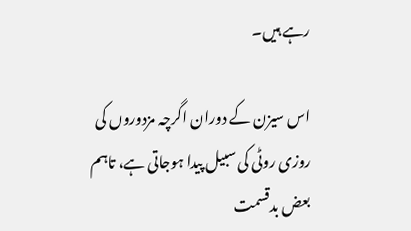رہے ہیں۔

اس سیزن کے دوران اگرچہ مزدوروں کی روزی روٹی کی سبیل پیدا ہوجاتی ہے، تاہم بعض بدقسمت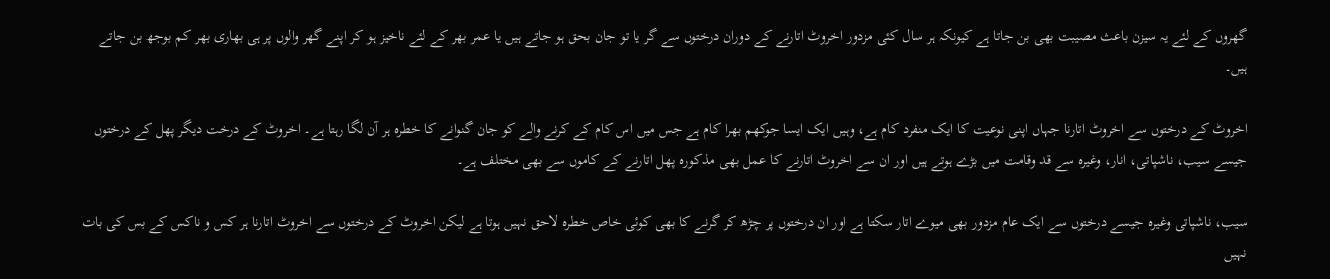گھروں کے لئے یہ سیزن باعث مصیبت بھی بن جاتا ہے کیونکہ ہر سال کئی مزدور اخروٹ اتارنے کے دوران درختوں سے گر یا تو جان بحق ہو جاتے ہیں یا عمر بھر کے لئے ناخیز ہو کر اپنے گھر والوں پر ہی بھاری بھر کم بوجھ بن جاتے ہیں۔

اخروٹ کے درختوں سے اخروٹ اتارنا جہاں اپنی نوعیت کا ایک منفرد کام ہے، وہیں ایک ایسا جوکھم بھرا کام ہے جس میں اس کام کے کرنے والے کو جان گنوانے کا خطرہ ہر آن لگا رہتا ہے۔ اخروٹ کے درخت دیگر پھل کے درختوں جیسے سیب، ناشپاتی، انار، وغیرہ سے قد وقامت میں بڑے ہوتے ہیں اور ان سے اخروٹ اتارنے کا عمل بھی مذکورہ پھل اتارنے کے کاموں سے بھی مختلف ہے۔

سیب، ناشپاتی وغیرہ جیسے درختوں سے ایک عام مزدور بھی میوے اتار سکتا ہے اور ان درختوں پر چڑھ کر گرنے کا بھی کوئی خاص خطرہ لاحق نہیں ہوتا ہے لیکن اخروٹ کے درختوں سے اخروٹ اتارنا ہر کس و ناکس کے بس کی بات نہیں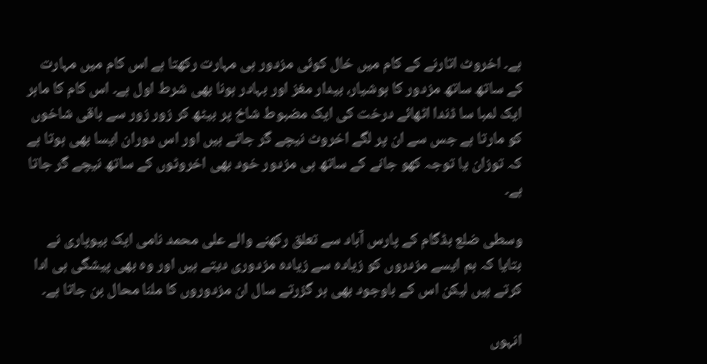ہے۔ اخروٹ اتارنے کے کام میں خال کوئی مزدور ہی مہارت رکھتا ہے اس کام میں مہارت کے ساتھ ساتھ مزدور کا ہوشیار، بیدار مغز اور بہادر ہونا بھی شرط اول ہے۔ اس کام کا ماہر ایک لمبا سا ڈندا اٹھائے درخت کی ایک مضبوط شاخ پر بیٹھ کر زور زور سے باقی شاخوں کو مارتا ہے جس سے ان پر لگے اخروٹ نیچے گر جاتے ہیں اور اس دوران ایسا بھی ہوتا ہے کہ توزان یا توجہ کھو جانے کے ساتھ ہی مزدور خود بھی اخروٹوں کے ساتھ نیچے گر جاتا ہے۔

وسطی ضلع بڈگام کے پارس آباد سے تعلق رکھنے والے علی محمد نامی ایک بیوپاری نے بتایا کہ ہم ایسے مزدروں کو زیادہ سے زیادہ مزدوری دیتے ہیں اور وہ بھی پیشگی ہی ادا کرتے ہیں لیکن اس کے باوجود بھی ہر گزرتے سال ان مزدوروں کا ملنا محال بن جاتا ہے۔

انہوں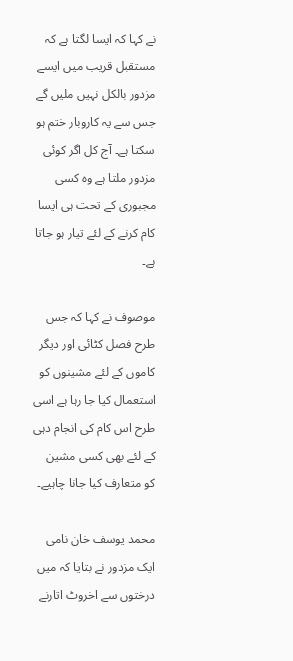نے کہا کہ ایسا لگتا ہے کہ مستقبل قریب میں ایسے مزدور بالکل نہیں ملیں گے جس سے یہ کاروبار ختم ہو سکتا ہے۔ آج کل اگر کوئی مزدور ملتا ہے وہ کسی مجبوری کے تحت ہی ایسا کام کرنے کے لئے تیار ہو جاتا ہے۔

موصوف نے کہا کہ جس طرح فصل کٹائی اور دیگر کاموں کے لئے مشینوں کو استعمال کیا جا رہا ہے اسی طرح اس کام کی انجام دہی کے لئے بھی کسی مشین کو متعارف کیا جانا چاہیے۔

محمد یوسف خان نامی ایک مزدور نے بتایا کہ میں درختوں سے اخروٹ اتارنے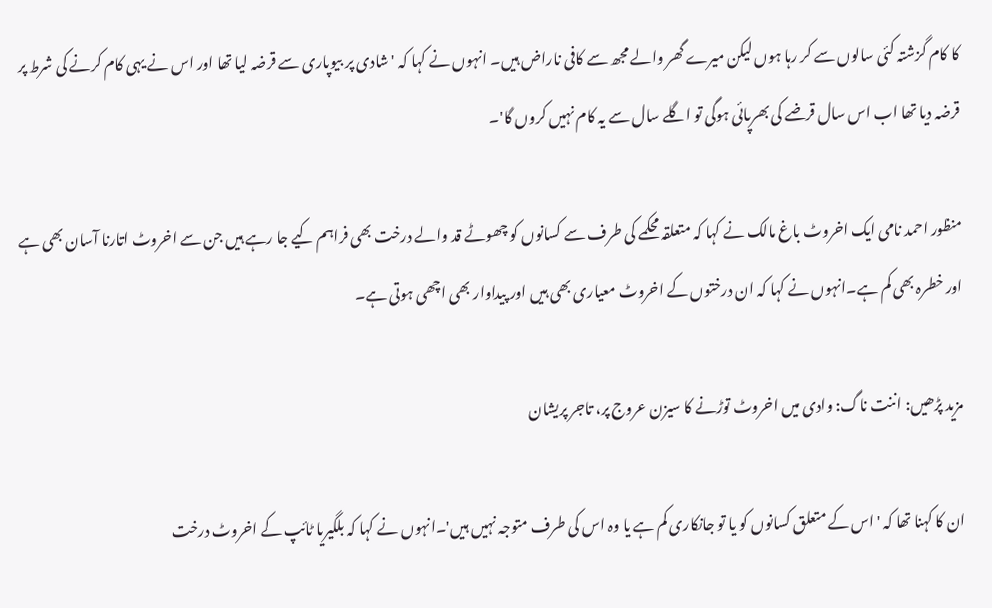کا کام گزشتہ کئی سالوں سے کر رہا ہوں لیکن میرے گھر والے مجھ سے کافی ناراض ہیں۔ انہوں نے کہا کہ 'شادی پر بیوپاری سے قرضہ لیا تھا اور اس نے یہی کام کرنے کی شرط پر قرضہ دیا تھا اب اس سال قرضے کی بھرپائی ہوگی تو اگلے سال سے یہ کام نہیں کروں گا'۔

منظور احمد نامی ایک اخروٹ باغ مالک نے کہا کہ متعلقہ محکمے کی طرف سے کسانوں کو چھوٹے قد والے درخت بھی فراہم کیے جا رہے ہیں جن سے اخروٹ اتارنا آسان بھی ہے اور خطرہ بھی کم ہے۔انہوں نے کہا کہ ان درختوں کے اخروٹ معیاری بھی ہیں اور پیداوار بھی اچھی ہوتی ہے۔

مزید پڑھیں: اننت ناگ: وادی میں اخروٹ توڑنے کا سیزن عروج پر، تاجر پریشان

ان کا کہنا تھا کہ 'اس کے متعلق کسانوں کو یا تو جانکاری کم ہے یا وہ اس کی طرف متوجہ نہیں ہیں'۔انہوں نے کہا کہ بلگیریا ٹائپ کے اخروٹ درخت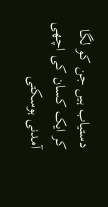دستیاب ہیں جن کو لگا کر ایک کسان کی اچھی آمدنی ہوسکتی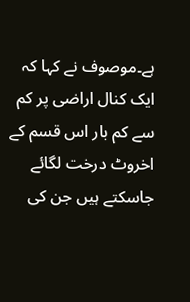ہے۔موصوف نے کہا کہ ایک کنال اراضی پر کم سے کم بار اس قسم کے اخروٹ درخت لگائے جاسکتے ہیں جن کی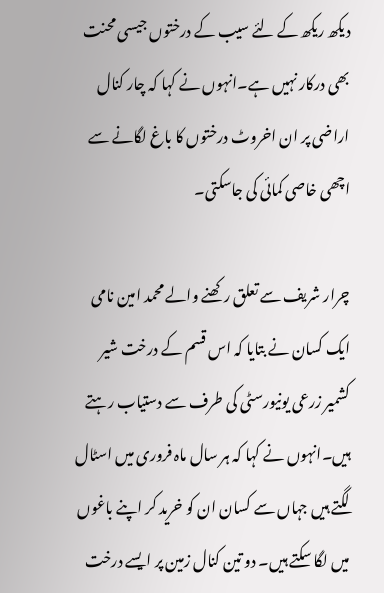دیکھ ریکھ کے لئے سیب کے درختوں جیسی محنت بھی درکار نہیں ہے۔انہوں نے کہا کہ چار کنال اراضی پر ان اخروٹ درختوں کا باغ لگانے سے اچھی خاصی کمائی کی جاسکتی۔

چرار شریف سے تعلق رکھنے والے محمد امین نامی ایک کسان نے بتایا کہ اس قسم کے درخت شیر کشمیر زرعی یونیورسٹی کی طرف سے دستیاب رہتے ہیں۔انہوں نے کہا کہ ہر سال ماہ فروری میں اسٹال لگتے ہیں جہاں سے کسان ان کو خرید کر اپنے باغوں میں لگا سکتے ہیں۔ دو تین کنال زمین پر ایسے درخت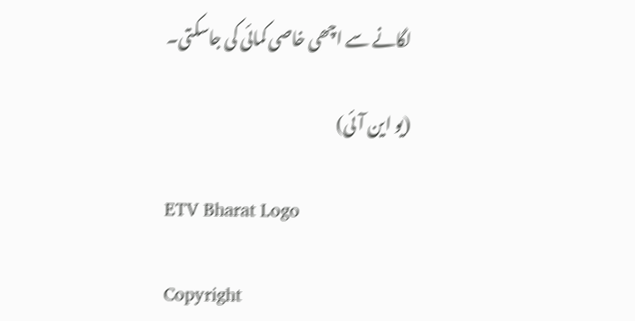لگانے سے اچھی خاصی کمائی کی جاسکتی۔

(یو این آئی)

ETV Bharat Logo

Copyright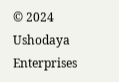© 2024 Ushodaya Enterprises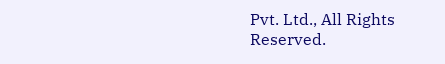Pvt. Ltd., All Rights Reserved.